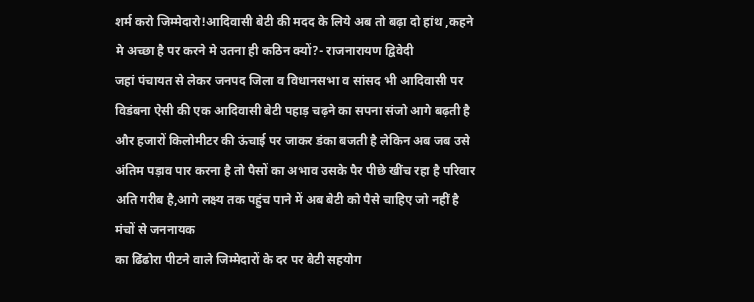शर्म करो जिम्मेदारो!आदिवासी बेटी की मदद के लिये अब तो बढ़ा दो हांथ ,कहने मे अच्छा है पर करने मे उतना ही कठिन क्यों?- राजनारायण द्विवेदी
जहां पंचायत से लेकर जनपद जिला व विधानसभा व सांसद भी आदिवासी पर विडंबना ऐसी की एक आदिवासी बेटी पहाड़ चढ़ने का सपना संजो आगे बढ़ती है और हजारों किलोमीटर की ऊंचाई पर जाकर डंका बजती है लेकिन अब जब उसे अंतिम पड़ाव पार करना है तो पैसों का अभाव उसके पैर पीछे खींच रहा है परिवार अति गरीब है,आगे लक्ष्य तक पहुंच पाने में अब बेटी को पैसे चाहिए जो नहीं है मंचों से जननायक
का ढिंढोरा पीटने वाले जिम्मेदारों के दर पर बेटी सहयोग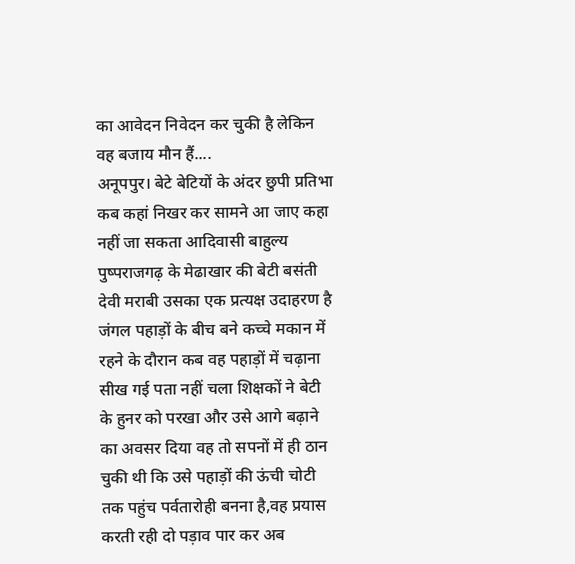का आवेदन निवेदन कर चुकी है लेकिन वह बजाय मौन हैं....
अनूपपुर। बेटे बेटियों के अंदर छुपी प्रतिभा कब कहां निखर कर सामने आ जाए कहा नहीं जा सकता आदिवासी बाहुल्य पुष्पराजगढ़ के मेढाखार की बेटी बसंती देवी मराबी उसका एक प्रत्यक्ष उदाहरण है जंगल पहाड़ों के बीच बने कच्चे मकान में रहने के दौरान कब वह पहाड़ों में चढ़ाना सीख गई पता नहीं चला शिक्षकों ने बेटी के हुनर को परखा और उसे आगे बढ़ाने का अवसर दिया वह तो सपनों में ही ठान चुकी थी कि उसे पहाड़ों की ऊंची चोटी तक पहुंच पर्वतारोही बनना है,वह प्रयास करती रही दो पड़ाव पार कर अब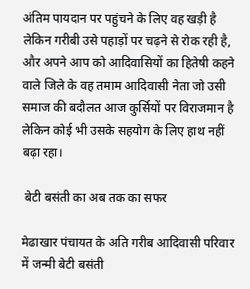अंतिम पायदान पर पहुंचने के लिए वह खड़ी है लेकिन गरीबी उसे पहाड़ों पर चढ़ने से रोक रही है, और अपने आप को आदिवासियों का हितेषी कहने वाले जिले के वह तमाम आदिवासी नेता जो उसी समाज की बदौलत आज कुर्सियों पर विराजमान है लेकिन कोई भी उसके सहयोग के लिए हाथ नहीं बढ़ा रहा।

 बेटी बसंती का अब तक का सफर

मेढाखार पंचायत के अति गरीब आदिवासी परिवार में जन्मी बेटी बसंती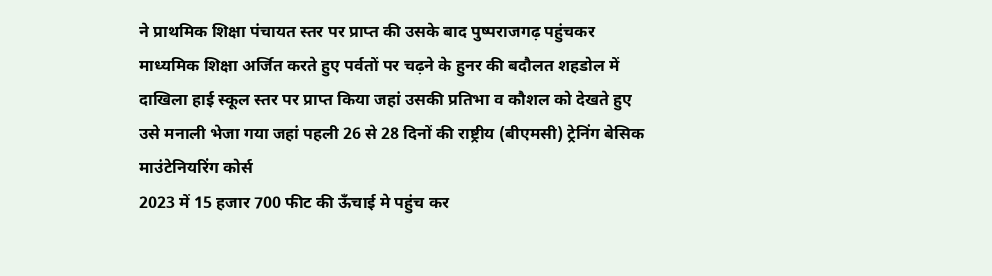ने प्राथमिक शिक्षा पंचायत स्तर पर प्राप्त की उसके बाद पुष्पराजगढ़ पहुंचकर माध्यमिक शिक्षा अर्जित करते हुए पर्वतों पर चढ़ने के हुनर की बदौलत शहडोल में दाखिला हाई स्कूल स्तर पर प्राप्त किया जहां उसकी प्रतिभा व कौशल को देखते हुए उसे मनाली भेजा गया जहां पहली 26 से 28 दिनों की राष्ट्रीय (बीएमसी) ट्रेनिंग बेसिक माउंटेनियरिंग कोर्स
2023 में 15 हजार 700 फीट की ऊँचाई मे पहुंच कर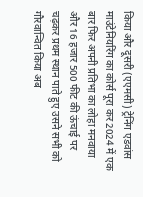किया और दूसरी (एएमसी) ट्रेनिंग एडवांस माउंटेनियरिंग का कोर्स पूरा कर 2024 में एक बार फिर अपनी प्रतिभा का लोहा मनवाया और 16 हजार 500 फीट की ऊंचाई पर चढ़कर प्रथम स्थान पाते हुए उसने सभी को गौरवान्वित किया अब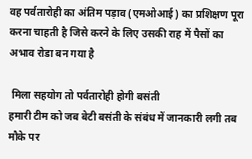वह पर्वतारोही का अंतिम पड़ाव (एमओआई) का प्रशिक्षण पूरा करना चाहती है जिसे करने के लिए उसकी राह में पैसों का अभाव रोडा बन गया है

 मिला सहयोग तो पर्वतारोही होगी बसंती
हमारी टीम को जब बेटी बसंती के संबंध में जानकारी लगी तब मौके पर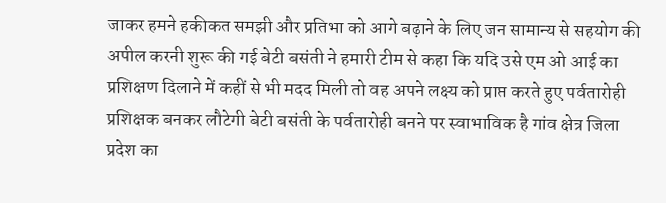जाकर हमने हकीकत समझी और प्रतिभा को आगे बढ़ाने के लिए जन सामान्य से सहयोग की अपील करनी शुरू की गई बेटी बसंती ने हमारी टीम से कहा कि यदि उसे एम ओ आई का प्रशिक्षण दिलाने में कहीं से भी मदद मिली तो वह अपने लक्ष्य को प्राप्त करते हुए पर्वतारोही प्रशिक्षक बनकर लौटेगी बेटी बसंती के पर्वतारोही बनने पर स्वाभाविक है गांव क्षेत्र जिला प्रदेश का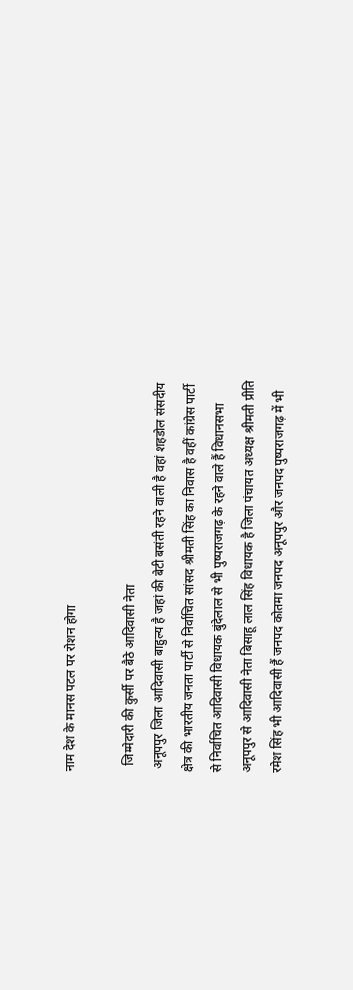नाम देश के मानस पटल पर रोशन होगा

  जिम्मेदारी की कुर्सी पर बैठे आदिवासी नेता
 अनूपपुर जिला आदिवासी बाहुल्य है जहां की बेटी बसंती रहने वाली है वहां शहडोल संसदीय क्षेत्र की भारतीय जनता पार्टी से निर्वाचित सांसद श्रीमती सिंह का निवास है वहीं कांग्रेस पार्टी से निर्वाचित आदिवासी विधायक बुंदेलाल से भी पुष्पराजगढ़ के रहने वाले हैं विधानसभा अनूपपुर से आदिवासी नेता बिसाहू लाल सिंह विधायक है जिला पंचायत अध्यक्ष श्रीमती प्रीति रमेश सिंह भी आदिवासी हैं जनपद कोतमा जनपद अनूपपुर और जनपद पुष्पराजगढ़ में भी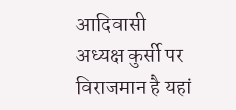आदिवासी अध्यक्ष कुर्सी पर विराजमान है यहां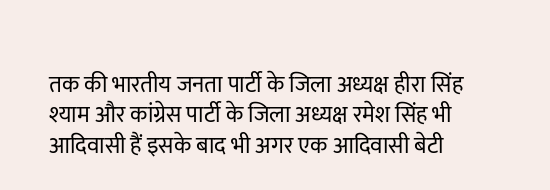तक की भारतीय जनता पार्टी के जिला अध्यक्ष हीरा सिंह श्याम और कांग्रेस पार्टी के जिला अध्यक्ष रमेश सिंह भी आदिवासी हैं इसके बाद भी अगर एक आदिवासी बेटी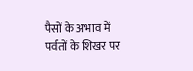पैसों के अभाव में पर्वतों के शिखर पर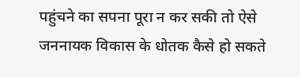पहुंचने का सपना पूरा न कर सकी तो ऐसे जननायक विकास के धोतक कैसे हो सकते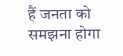हैं जनता को समझना होगा